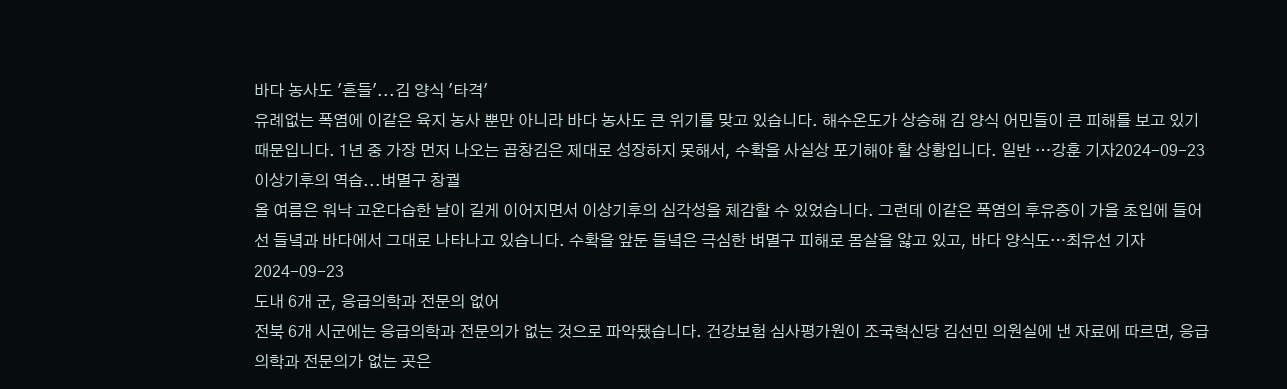바다 농사도 '흔들'...김 양식 '타격'
유례없는 폭염에 이같은 육지 농사 뿐만 아니라 바다 농사도 큰 위기를 맞고 있습니다. 해수온도가 상승해 김 양식 어민들이 큰 피해를 보고 있기 때문입니다. 1년 중 가장 먼저 나오는 곱창김은 제대로 성장하지 못해서, 수확을 사실상 포기해야 할 상황입니다. 일반 …강훈 기자2024-09-23
이상기후의 역습...벼멸구 창궐
올 여름은 워낙 고온다습한 날이 길게 이어지면서 이상기후의 심각성을 체감할 수 있었습니다. 그런데 이같은 폭염의 후유증이 가을 초입에 들어선 들녘과 바다에서 그대로 나타나고 있습니다. 수확을 앞둔 들녘은 극심한 벼멸구 피해로 몸살을 앓고 있고, 바다 양식도…최유선 기자2024-09-23
도내 6개 군, 응급의학과 전문의 없어
전북 6개 시군에는 응급의학과 전문의가 없는 것으로 파악됐습니다. 건강보험 심사평가원이 조국혁신당 김선민 의원실에 낸 자료에 따르면, 응급의학과 전문의가 없는 곳은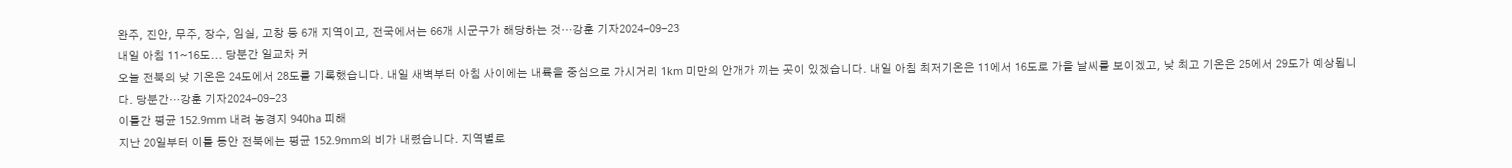완주, 진안, 무주, 장수, 임실, 고창 등 6개 지역이고, 전국에서는 66개 시군구가 해당하는 것…강훈 기자2024-09-23
내일 아침 11~16도... 당분간 일교차 커
오늘 전북의 낮 기온은 24도에서 28도를 기록했습니다. 내일 새벽부터 아침 사이에는 내륙을 중심으로 가시거리 1km 미만의 안개가 끼는 곳이 있겠습니다. 내일 아침 최저기온은 11에서 16도로 가을 날씨를 보이겠고, 낮 최고 기온은 25에서 29도가 예상됩니다. 당분간…강훈 기자2024-09-23
이틀간 평균 152.9mm 내려 농경지 940ha 피해
지난 20일부터 이틀 동안 전북에는 평균 152.9mm의 비가 내렸습니다. 지역별로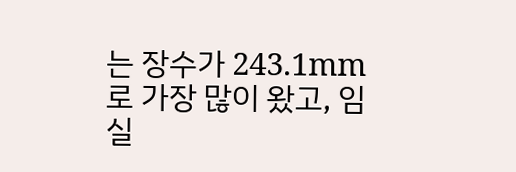는 장수가 243.1mm로 가장 많이 왔고, 임실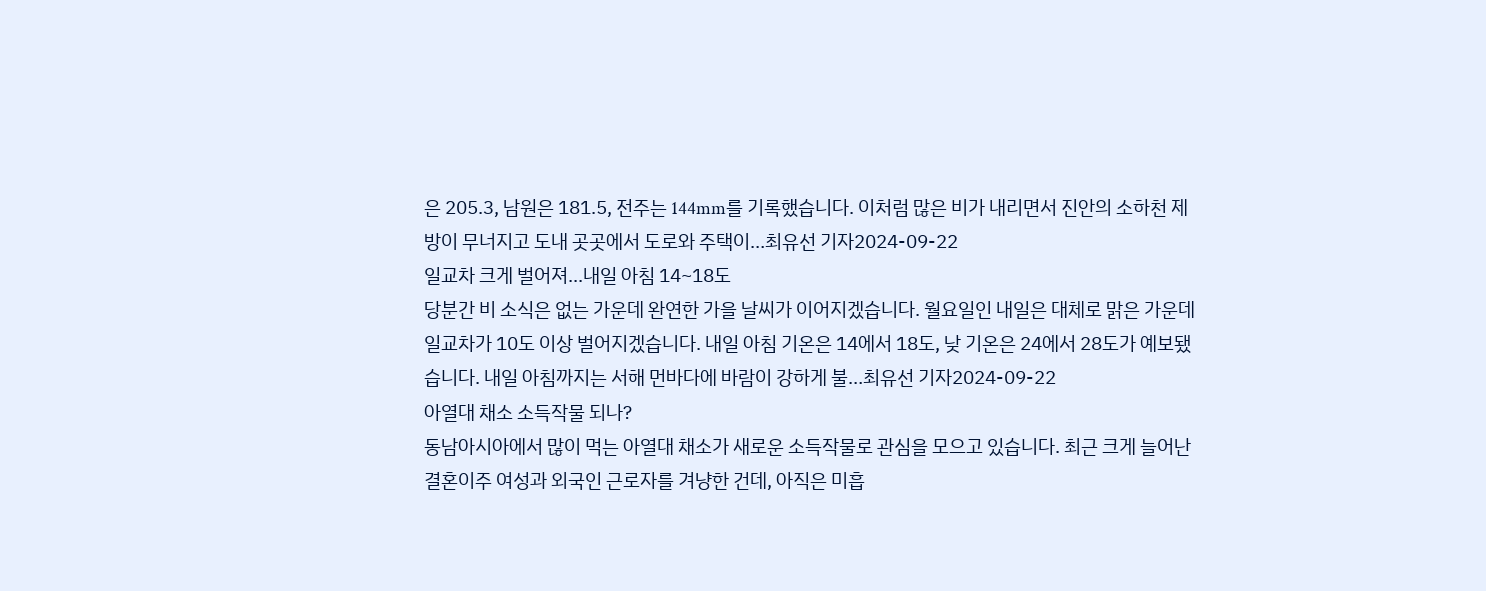은 205.3, 남원은 181.5, 전주는 144mm를 기록했습니다. 이처럼 많은 비가 내리면서 진안의 소하천 제방이 무너지고 도내 곳곳에서 도로와 주택이…최유선 기자2024-09-22
일교차 크게 벌어져...내일 아침 14~18도
당분간 비 소식은 없는 가운데 완연한 가을 날씨가 이어지겠습니다. 월요일인 내일은 대체로 맑은 가운데 일교차가 10도 이상 벌어지겠습니다. 내일 아침 기온은 14에서 18도, 낮 기온은 24에서 28도가 예보됐습니다. 내일 아침까지는 서해 먼바다에 바람이 강하게 불…최유선 기자2024-09-22
아열대 채소 소득작물 되나?
동남아시아에서 많이 먹는 아열대 채소가 새로운 소득작물로 관심을 모으고 있습니다. 최근 크게 늘어난 결혼이주 여성과 외국인 근로자를 겨냥한 건데, 아직은 미흡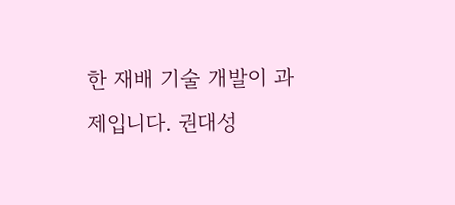한 재배 기술 개발이 과제입니다. 권대성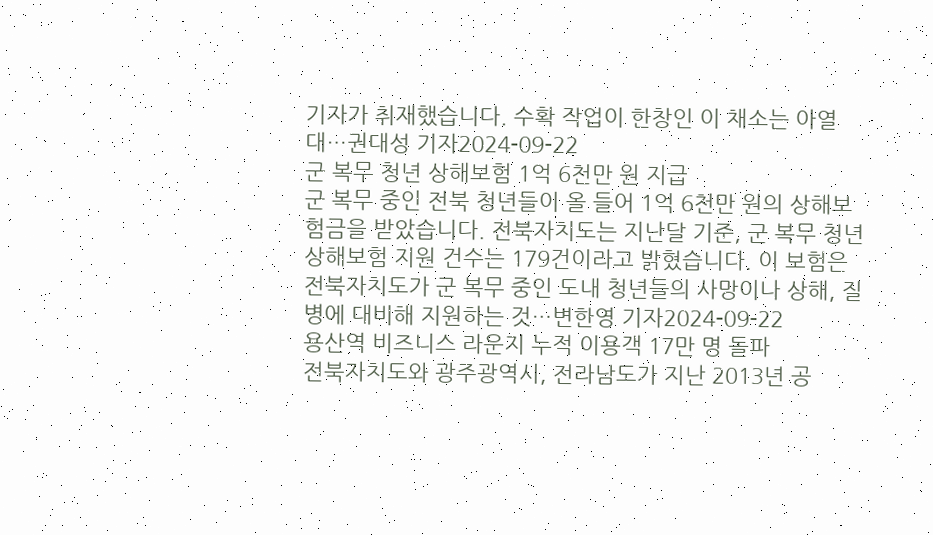기자가 취재했습니다. 수확 작업이 한창인 이 채소는 아열대…권대성 기자2024-09-22
군 복무 청년 상해보험 1억 6천만 원 지급
군 복무 중인 전북 청년들이 올 들어 1억 6천만 원의 상해보험금을 받았습니다. 전북자치도는 지난달 기준, 군 복무 청년 상해보험 지원 건수는 179건이라고 밝혔습니다. 이 보험은 전북자치도가 군 복무 중인 도내 청년들의 사망이나 상해, 질병에 대비해 지원하는 것…변한영 기자2024-09-22
용산역 비즈니스 라운지 누적 이용객 17만 명 돌파
전북자치도와 광주광역시, 전라남도가 지난 2013년 공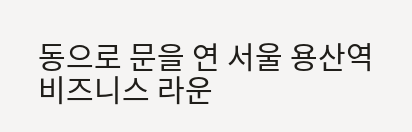동으로 문을 연 서울 용산역 비즈니스 라운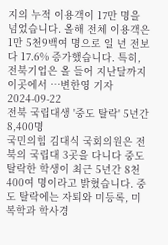지의 누적 이용객이 17만 명을 넘었습니다. 올해 전체 이용객은 1만 5천9백여 명으로 일 년 전보다 17.6% 증가했습니다. 특히, 전북기업은 올 들어 지난달까지 이곳에서 …변한영 기자2024-09-22
전북 국립대생 '중도 탈락' 5년간 8,400명
국민의힘 김대식 국회의원은 전북의 국립대 3곳을 다니다 중도 탈락한 학생이 최근 5년간 8천400여 명이라고 밝혔습니다. 중도 탈락에는 자퇴와 미등록, 미복학과 학사경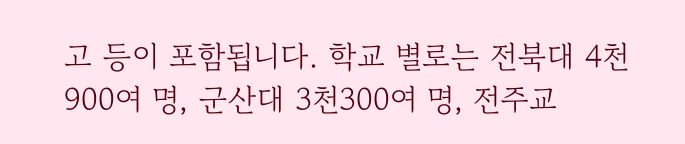고 등이 포함됩니다. 학교 별로는 전북대 4천900여 명, 군산대 3천300여 명, 전주교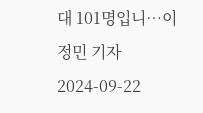대 101명입니…이정민 기자2024-09-22